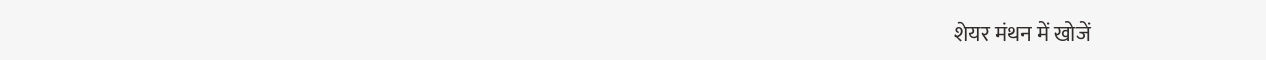शेयर मंथन में खोजें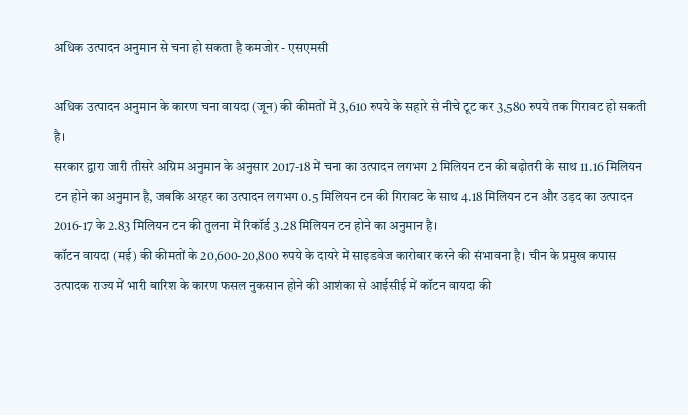अधिक उत्पादन अनुमान से चना हो सकता है कमजोर - एसएमसी

अधिक उत्पादन अनुमान के कारण चना वायदा (जून) की कीमतों में 3,610 रुपये के सहारे से नीचे टूट कर 3,580 रुपये तक गिरावट हो सकती है।
सरकार द्वारा जारी तीसरे अग्रिम अनुमान के अनुसार 2017-18 में चना का उत्पादन लगभग 2 मिलियन टन की बढ़ोतरी के साथ 11.16 मिलियन टन होने का अनुमान है, जबकि अरहर का उत्पादन लगभग 0.5 मिलियन टन की गिरावट के साथ 4.18 मिलियन टन और उड़द का उत्पादन 2016-17 के 2.83 मिलियन टन की तुलना में रिकॉर्ड 3.28 मिलियन टन होने का अनुमान है।
कॉटन वायदा (मई) की कीमतों के 20,600-20,800 रुपये के दायरे में साइडवेज कारोबार करने की संभावना है। चीन के प्रमुख कपास उत्पादक राज्य में भारी बारिश के कारण फसल नुकसान होने की आशंका से आईसीई में कॉटन वायदा की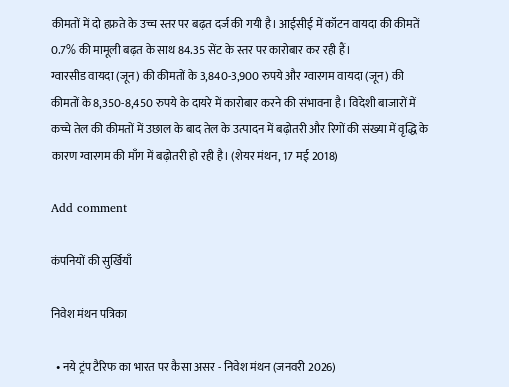कीमतों में दो हफ्रते के उच्च स्तर पर बढ़त दर्ज की गयी है। आईसीई में कॉटन वायदा की कीमतें 0.7% की मामूली बढ़त के साथ 84.35 सेंट के स्तर पर कारोबार कर रही हैं।
ग्वारसीड वायदा (जून) की कीमतों के 3,840-3,900 रुपये और ग्वारगम वायदा (जून) की कीमतों के 8,350-8,450 रुपये के दायरे में कारोबार करने की संभावना है। विदेशी बाजारों में कच्चे तेल की कीमतों में उछाल के बाद तेल के उत्पादन में बढ़ोतरी और रिगों की संख्या में वृद्धि के कारण ग्वारगम की माँग में बढ़ोतरी हो रही है। (शेयर मंथन, 17 मई 2018)

Add comment

कंपनियों की सुर्खियाँ

निवेश मंथन पत्रिका

  • नये ट्रंप टैरिफ का भारत पर कैसा असर - निवेश मंथन (जनवरी 2026)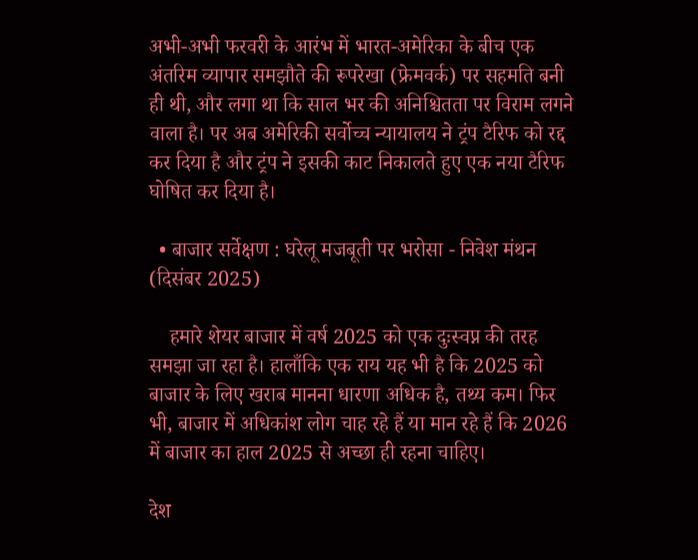अभी-अभी फरवरी के आरंभ में भारत-अमेरिका के बीच एक अंतरिम व्यापार समझौते की रूपरेखा (फ्रेमवर्क) पर सहमति बनी ही थी, और लगा था कि साल भर की अनिश्चितता पर विराम लगने वाला है। पर अब अमेरिकी सर्वोच्च न्यायालय ने ट्रंप टैरिफ को रद्द कर दिया है और ट्रंप ने इसकी काट निकालते हुए एक नया टैरिफ घोषित कर दिया है।

  • बाजार सर्वेक्षण : घरेलू मजबूती पर भरोसा - निवेश मंथन (दिसंबर 2025)

    हमारे शेयर बाजार में वर्ष 2025 को एक दुःस्वप्न की तरह समझा जा रहा है। हालाँकि एक राय यह भी है कि 2025 को बाजार के लिए खराब मानना धारणा अधिक है, तथ्य कम। फिर भी, बाजार में अधिकांश लोग चाह रहे हैं या मान रहे हैं कि 2026 में बाजार का हाल 2025 से अच्छा ही रहना चाहिए।

देश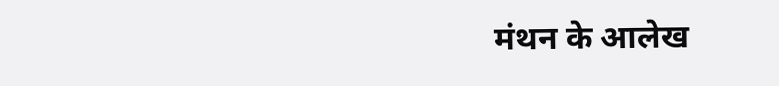मंथन के आलेख